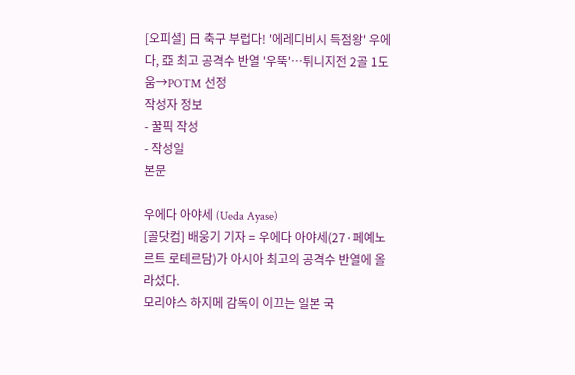[오피셜] 日 축구 부럽다! '에레디비시 득점왕' 우에다, 亞 최고 공격수 반열 '우뚝'…튀니지전 2골 1도움→POTM 선정
작성자 정보
- 꿀픽 작성
- 작성일
본문

우에다 아야세 (Ueda Ayase)
[골닷컴] 배웅기 기자 = 우에다 아야세(27·페예노르트 로테르담)가 아시아 최고의 공격수 반열에 올라섰다.
모리야스 하지메 감독이 이끄는 일본 국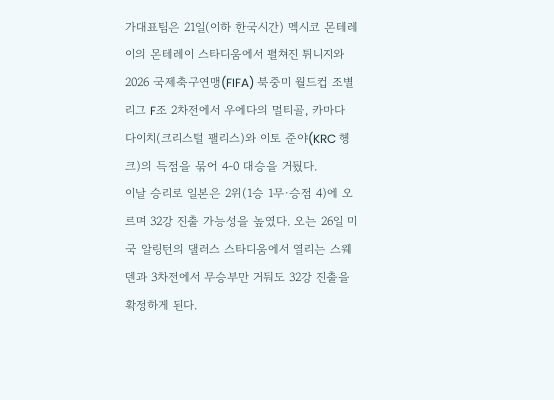가대표팀은 21일(이하 한국시간) 멕시코 몬테레이의 몬테레이 스타디움에서 펼쳐진 튀니지와 2026 국제축구연맹(FIFA) 북중미 월드컵 조별리그 F조 2차전에서 우에다의 멀티골, 카마다 다이치(크리스털 팰리스)와 이토 준야(KRC 헹크)의 득점을 묶어 4-0 대승을 거뒀다.
이날 승리로 일본은 2위(1승 1무·승점 4)에 오르며 32강 진출 가능성을 높였다. 오는 26일 미국 알링턴의 댈러스 스타디움에서 열리는 스웨덴과 3차전에서 무승부만 거둬도 32강 진출을 확정하게 된다.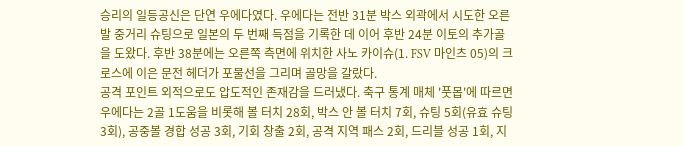승리의 일등공신은 단연 우에다였다. 우에다는 전반 31분 박스 외곽에서 시도한 오른발 중거리 슈팅으로 일본의 두 번째 득점을 기록한 데 이어 후반 24분 이토의 추가골을 도왔다. 후반 38분에는 오른쪽 측면에 위치한 사노 카이슈(1. FSV 마인츠 05)의 크로스에 이은 문전 헤더가 포물선을 그리며 골망을 갈랐다.
공격 포인트 외적으로도 압도적인 존재감을 드러냈다. 축구 통계 매체 '풋몹'에 따르면 우에다는 2골 1도움을 비롯해 볼 터치 28회, 박스 안 볼 터치 7회, 슈팅 5회(유효 슈팅 3회), 공중볼 경합 성공 3회, 기회 창출 2회, 공격 지역 패스 2회, 드리블 성공 1회, 지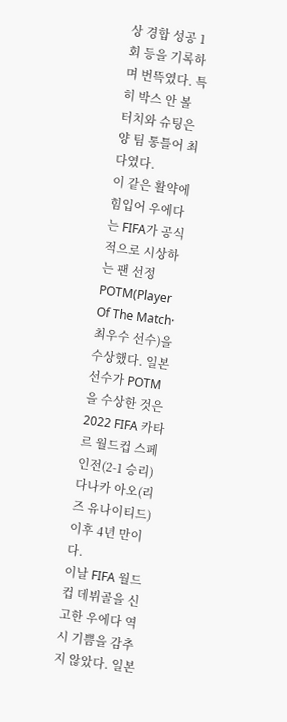상 경합 성공 1회 등을 기록하며 번뜩였다. 특히 박스 안 볼 터치와 슈팅은 양 팀 통틀어 최다였다.
이 같은 활약에 힘입어 우에다는 FIFA가 공식적으로 시상하는 팬 선정 POTM(Player Of The Match·최우수 선수)을 수상했다. 일본 선수가 POTM을 수상한 것은 2022 FIFA 카타르 월드컵 스페인전(2-1 승리) 다나카 아오(리즈 유나이티드) 이후 4년 만이다.
이날 FIFA 월드컵 데뷔골을 신고한 우에다 역시 기쁨을 감추지 않았다. 일본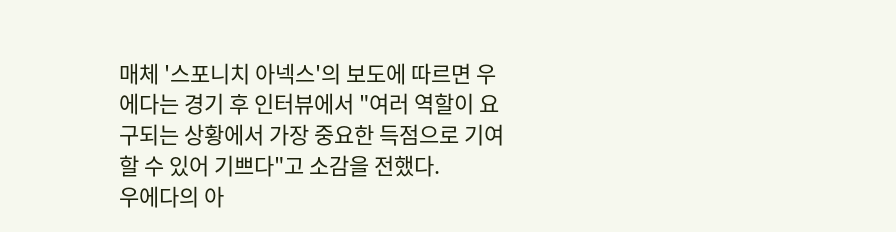매체 '스포니치 아넥스'의 보도에 따르면 우에다는 경기 후 인터뷰에서 "여러 역할이 요구되는 상황에서 가장 중요한 득점으로 기여할 수 있어 기쁘다"고 소감을 전했다.
우에다의 아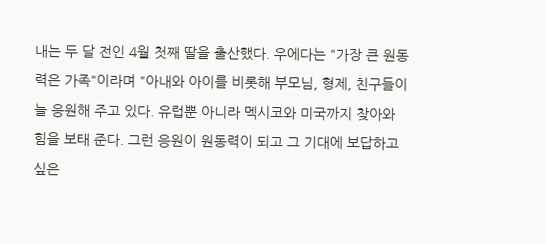내는 두 달 전인 4월 첫째 딸을 출산했다. 우에다는 "가장 큰 원동력은 가족"이라며 "아내와 아이를 비롯해 부모님, 형제, 친구들이 늘 응원해 주고 있다. 유럽뿐 아니라 멕시코와 미국까지 찾아와 힘을 보태 준다. 그런 응원이 원동력이 되고 그 기대에 보답하고 싶은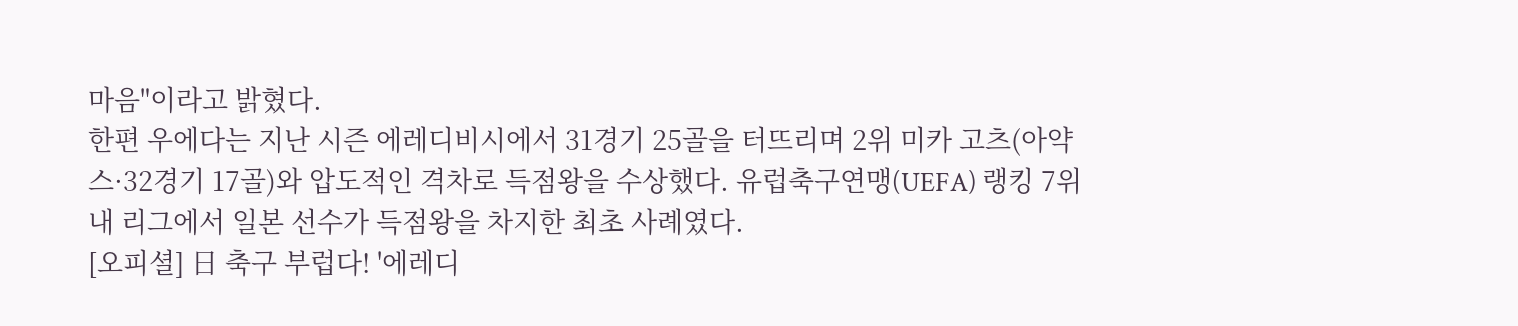마음"이라고 밝혔다.
한편 우에다는 지난 시즌 에레디비시에서 31경기 25골을 터뜨리며 2위 미카 고츠(아약스·32경기 17골)와 압도적인 격차로 득점왕을 수상했다. 유럽축구연맹(UEFA) 랭킹 7위 내 리그에서 일본 선수가 득점왕을 차지한 최초 사례였다.
[오피셜] 日 축구 부럽다! '에레디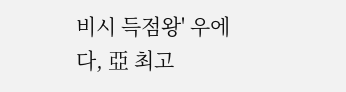비시 득점왕' 우에다, 亞 최고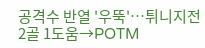공격수 반열 '우뚝'…튀니지전 2골 1도움→POTM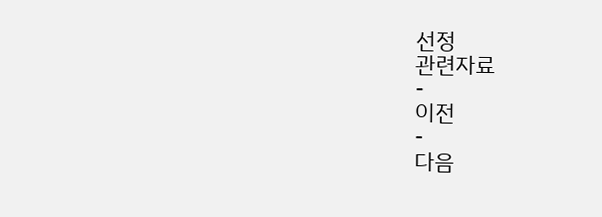선정
관련자료
-
이전
-
다음